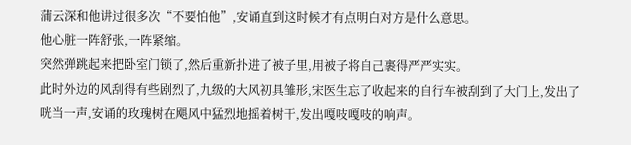蒲云深和他讲过很多次“不要怕他”,安诵直到这时候才有点明白对方是什么意思。
他心脏一阵舒张,一阵紧缩。
突然弹跳起来把卧室门锁了,然后重新扑进了被子里,用被子将自己裹得严严实实。
此时外边的风刮得有些剧烈了,九级的大风初具雏形,宋医生忘了收起来的自行车被刮到了大门上,发出了咣当一声,安诵的玫瑰树在飓风中猛烈地摇着树干,发出嘎吱嘎吱的响声。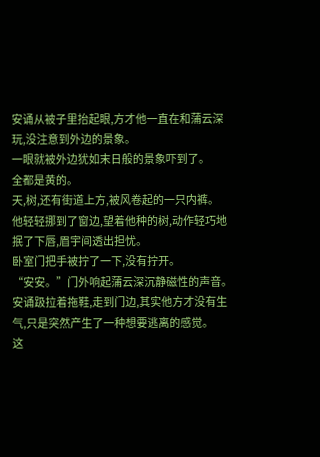安诵从被子里抬起眼,方才他一直在和蒲云深玩,没注意到外边的景象。
一眼就被外边犹如末日般的景象吓到了。
全都是黄的。
天,树,还有街道上方,被风卷起的一只内裤。
他轻轻挪到了窗边,望着他种的树,动作轻巧地抿了下唇,眉宇间透出担忧。
卧室门把手被拧了一下,没有拧开。
“安安。”门外响起蒲云深沉静磁性的声音。
安诵趿拉着拖鞋,走到门边,其实他方才没有生气,只是突然产生了一种想要逃离的感觉。
这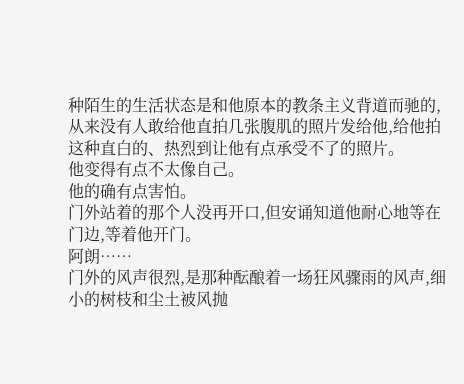种陌生的生活状态是和他原本的教条主义背道而驰的,从来没有人敢给他直拍几张腹肌的照片发给他,给他拍这种直白的、热烈到让他有点承受不了的照片。
他变得有点不太像自己。
他的确有点害怕。
门外站着的那个人没再开口,但安诵知道他耐心地等在门边,等着他开门。
阿朗……
门外的风声很烈,是那种酝酿着一场狂风骤雨的风声,细小的树枝和尘土被风抛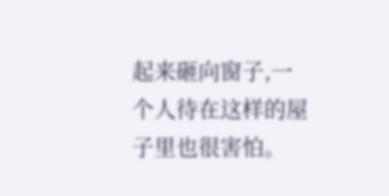起来砸向窗子,一个人待在这样的屋子里也很害怕。